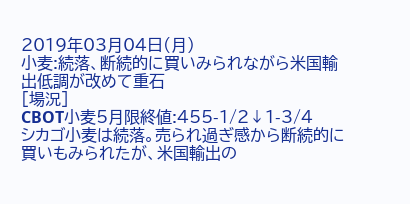2019年03月04日(月)
小麦:続落、断続的に買いみられながら米国輸出低調が改めて重石
[場況]
CBOT小麦5月限終値:455-1/2↓1-3/4
シカゴ小麦は続落。売られ過ぎ感から断続的に買いもみられたが、米国輸出の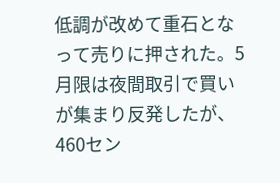低調が改めて重石となって売りに押された。5月限は夜間取引で買いが集まり反発したが、460セン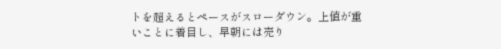トを超えるとペースがスローダウン。上値が重いことに着目し、早朝には売り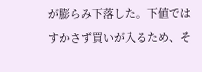が膨らみ下落した。下値ではすかさず買いが入るため、そ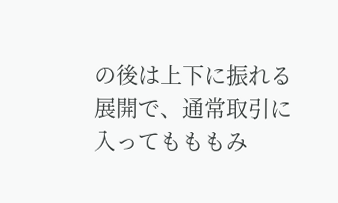の後は上下に振れる展開で、通常取引に入ってもももみ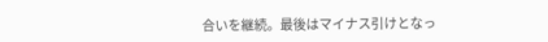合いを継続。最後はマイナス引けとなっ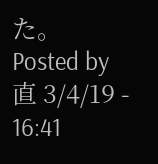た。
Posted by 直 3/4/19 - 16:41